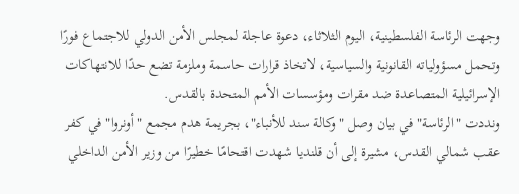وجهت الرئاسة الفلسطينية، اليوم الثلاثاء، دعوة عاجلة لمجلس الأمن الدولي للاجتماع فورًا وتحمل مسؤولياته القانونية والسياسية، لاتخاذ قرارات حاسمة وملزمة تضع حدًا للانتهاكات الإسرائيلية المتصاعدة ضد مقرات ومؤسسات الأمم المتحدة بالقدس.
ونددت "الرئاسة" في بيان وصل "وكالة سند للأنباء"، بجريمة هدم مجمع "أونروا" في كفر عقب شمالي القدس، مشيرة إلى أن قلنديا شهدت اقتحامًا خطيرًا من وزير الأمن الداخلي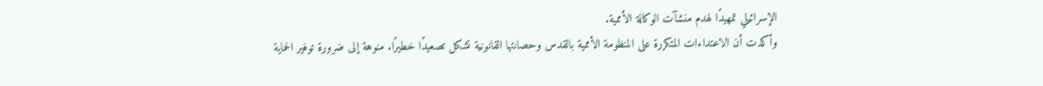الإسرائيلي تمهيدًا لهدم منشآت الوكالة الأممية.
وأكدت أن الاعتداءات المتكررة على المنظومة الأممية بالقدس وحصانتها القانونية تشكل تصعيدًا خطيرًا. منوهة إلى ضرورة توفير الحماية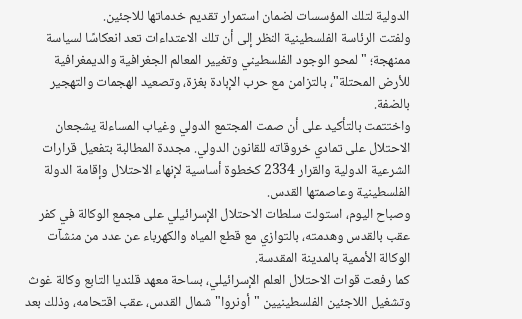الدولية لتلك المؤسسات لضمان استمرار تقديم خدماتها للاجئين.
ولفتت الرئاسة الفلسطينية النظر إلى أن تلك الاعتداءات تعد انعكاسًا لسياسة ممنهجة؛ "لمحو الوجود الفلسطيني وتغيير المعالم الجغرافية والديمغرافية للأرض المحتلة"، بالتزامن مع حرب الإبادة بغزة، وتصعيد الهجمات والتهجير بالضفة.
واختتمت بالتأكيد على أن صمت المجتمع الدولي وغياب المساءلة يشجعان الاحتلال على تمادي خروقاته للقانون الدولي. مجددة المطالبة بتفعيل قرارات الشرعية الدولية والقرار 2334 كخطوة أساسية لإنهاء الاحتلال وإقامة الدولة الفلسطينية وعاصمتها القدس.
وصباح اليوم، استولت سلطات الاحتلال الإسرائيلي على مجمع الوكالة في كفر عقب بالقدس وهدمته، بالتوازي مع قطع المياه والكهرباء عن عدد من منشآت الوكالة الأممية بالمدينة المقدسة.
كما رفعت قوات الاحتلال العلم الإسرائيلي، بساحة معهد قلنديا التابع وكالة غوث وتشغيل اللاجئين الفلسطينيين "أونروا" شمال القدس، عقب اقتحامه، وذلك بعد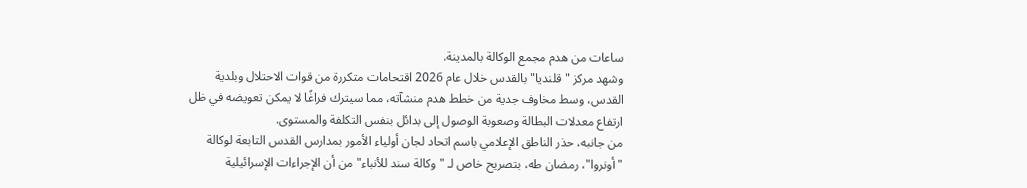ساعات من هدم مجمع الوكالة بالمدينة.
وشهد مركز "قلنديا" بالقدس خلال عام 2026 اقتحامات متكررة من قوات الاحتلال وبلدية القدس، وسط مخاوف جدية من خطط هدم منشآته، مما سيترك فراغًا لا يمكن تعويضه في ظل ارتفاع معدلات البطالة وصعوبة الوصول إلى بدائل بنفس التكلفة والمستوى.
من جانبه، حذر الناطق الإعلامي باسم اتحاد لجان أولياء الأمور بمدارس القدس التابعة لوكالة "أونروا"، رمضان طه، بتصريح خاص لـ "وكالة سند للأنباء" من أن الإجراءات الإسرائيلية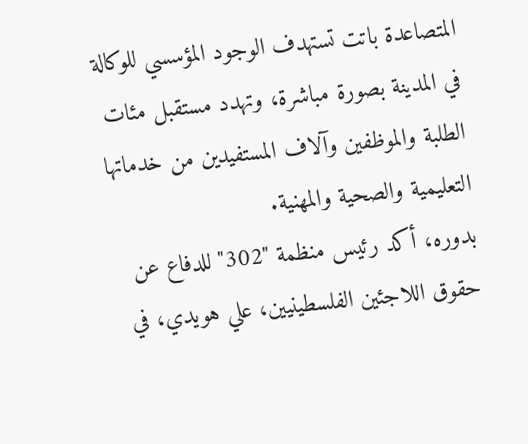المتصاعدة باتت تستهدف الوجود المؤسسي للوكالة في المدينة بصورة مباشرة، وتهدد مستقبل مئات الطلبة والموظفين وآلاف المستفيدين من خدماتها التعليمية والصحية والمهنية.
بدوره، أكد رئيس منظمة "302" للدفاع عن حقوق اللاجئين الفلسطينيين، علي هويدي، في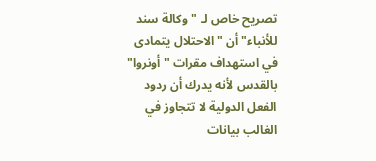تصريح خاص لـ "وكالة سند للأنباء" أن "الاحتلال يتمادى في استهداف مقرات "أونروا" بالقدس لأنه يدرك أن ردود الفعل الدولية لا تتجاوز في الغالب بيانات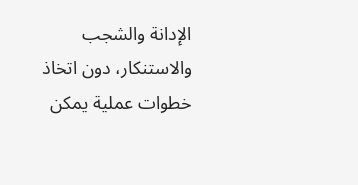الإدانة والشجب والاستنكار، دون اتخاذ خطوات عملية يمكن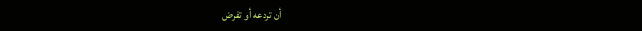أن تردعه أو تفرض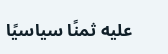عليه ثمنًا سياسيًا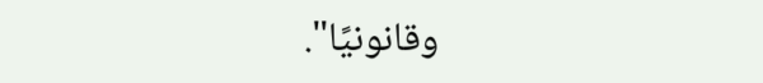وقانونيًا".